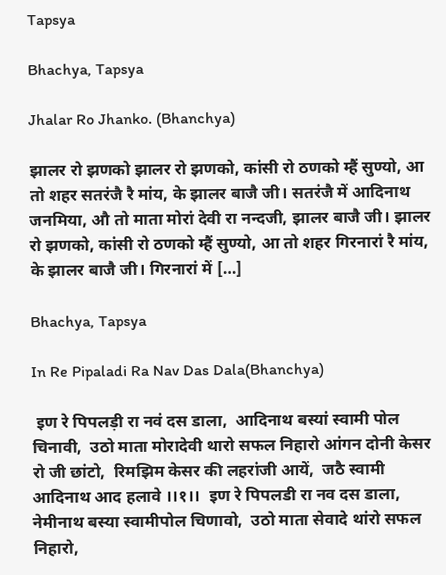Tapsya

Bhachya, Tapsya

Jhalar Ro Jhanko. (Bhanchya)

झालर रो झणको झालर रो झणको, कांसी रो ठणको म्हैं सुण्यो, आ तो शहर सतरंजै रै मांय, के झालर बाजै जी। सतरंजै में आदिनाथ जनमिया, औ तो माता मोरां देवी रा नन्दजी, झालर बाजै जी। झालर रो झणको, कांसी रो ठणको म्हैं सुण्यो, आ तो शहर गिरनारां रै मांय, के झालर बाजै जी। गिरनारां में […]

Bhachya, Tapsya

In Re Pipaladi Ra Nav Das Dala(Bhanchya)

 इण रे पिपलड़ी रा नवं दस डाला,  आदिनाथ बस्यां स्वामी पोल चिनावी,  उठो माता मोरादेवी थारो सफल निहारो आंगन दोनी केसर रो जी छांटो,  रिमझिम केसर की लहरांजी आयें,  जठै स्वामी आदिनाथ आद हलावे ।।१।।  इण रे पिपलडी रा नव दस डाला,  नेमीनाथ बस्या स्वामीपोल चिणावो,  उठो माता सेवादे थांरो सफल निहारो,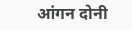आंगन दोनी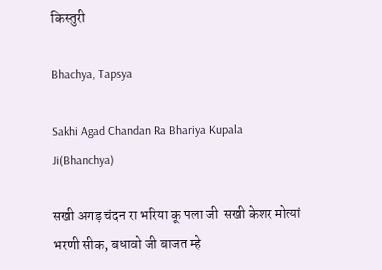किस्तुरी

Bhachya, Tapsya

Sakhi Agad Chandan Ra Bhariya Kupala Ji(Bhanchya)

सखी अगड़ चंदन रा भरिया कू पला जी  सखी केशर मोत्यां भरणी सीक, बधावो जी बाजत म्हे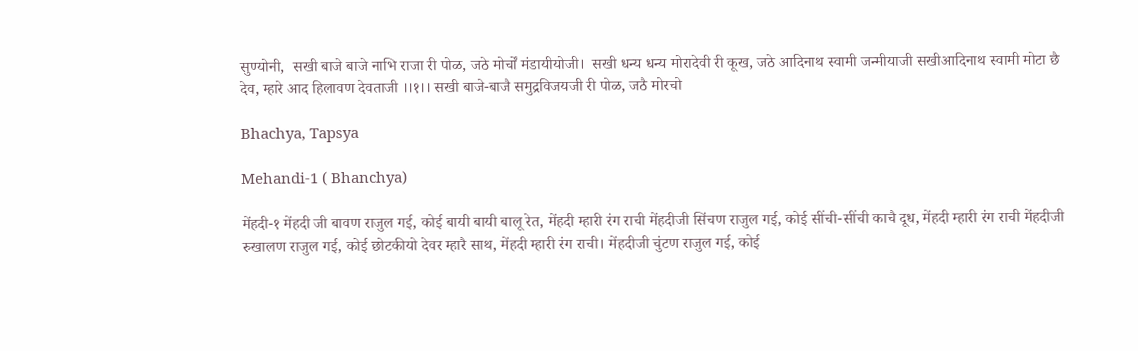सुण्योनी,  सखी बाजे बाजे नाभि राजा री पोळ, जठे मोर्चों मंडायीयोजी।  सखी धन्य धन्य मोरादेवी री कूख, जठे आदिनाथ स्वामी जन्मीयाजी सखीआदिनाथ स्वामी मोटा छै देव, म्हारे आद हिलावण देवताजी ।।१।। सखी बाजे-बाजै समुद्रविजयजी री पोळ, जठै मोरचो

Bhachya, Tapsya

Mehandi-1 ( Bhanchya)

मेंहदी-१ मेंहदी जी बावण राजुल गई, कोई बायी बायी बालू रेत, मेंहदी म्हारी रंग राची मेंहदीजी सिंचण राजुल गई, कोई सींची-सींची काचै दूध, मेंहदी म्हारी रंग राची मेंहदीजी रुखालण राजुल गई, कोई छोटकीयो देवर म्हारै साथ, मेंहदी म्हारी रंग राची। मेंहदीजी चुंटण राजुल गई, कोई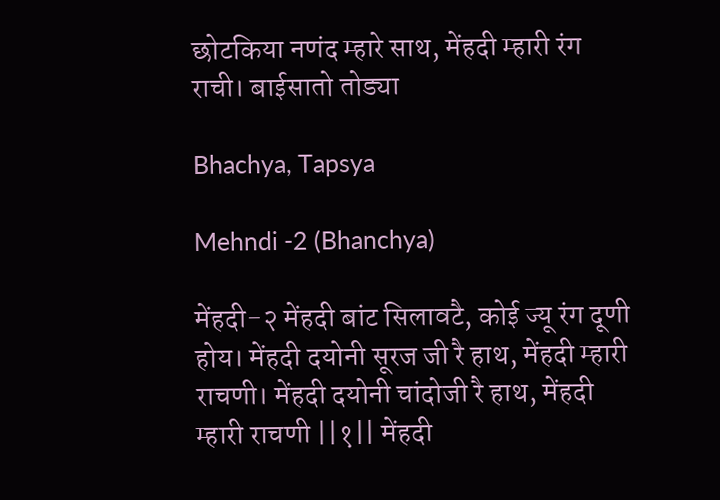छोटकिया नणंद म्हारे साथ, मेंहदी म्हारी रंग राची। बाईसातो तोड्या

Bhachya, Tapsya

Mehndi -2 (Bhanchya)

मेंहदी-२ मेंहदी बांट सिलावटै, कोई ज्यू रंग दूणी होय। मेंहदी दयोनी सूरज जी रै हाथ, मेंहदी म्हारी राचणी। मेंहदी दयोनी चांदोजी रै हाथ, मेंहदी म्हारी राचणी ||१|| मेंहदी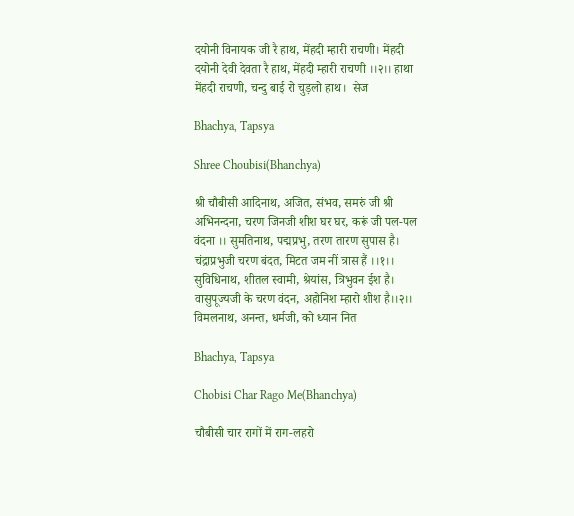दयोनी विनायक जी रै हाथ, मेंहदी म्हारी राचणी। मेंहदी दयोनी देवी देवता रै हाथ, मेंहदी म्हारी राचणी ।।२।। हाथा मेंहदी राचणी, चन्दु बाई रो चुड़लो हाथ।  सेज

Bhachya, Tapsya

Shree Choubisi(Bhanchya)

श्री चौबीसी आदिनाथ, अजित, संभव, समरुं जी श्री अभिनन्दना, चरण जिनजी शीश घर घर, करूं जी पल-पल वंदना ।। सुमतिनाथ, पद्मप्रभु, तरण तारण सुपास है। चंद्राप्रभुजी चरण बंदत, मिटत जम नीं त्रास हैं ।।१।। सुविधिनाथ, शीतल स्वामी, श्रेयांस, त्रिभुवन ईश है। वासुपूज्यजी के चरण वंदन, अहोनिश म्हारो शीश है।।२।। विमलनाथ, अनन्त, धर्मजी, को ध्यान नित

Bhachya, Tapsya

Chobisi Char Rago Me(Bhanchya)

चौबीसी चार रागों में राग-लहरो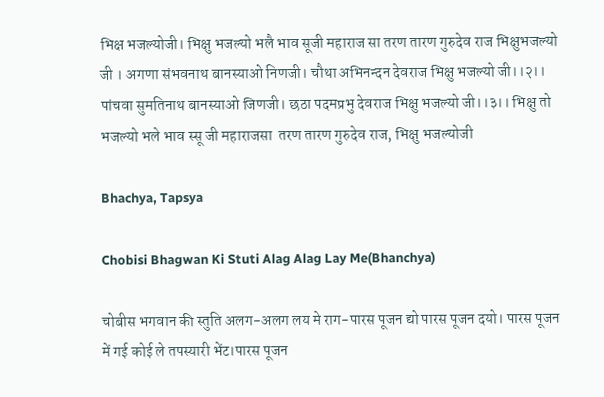भिक्ष भजल्योजी। भिक्षु भजल्यो भलै भाव सूजी महाराज सा तरण तारण गुरुदेव राज भिक्षुभजल्यो जी । अगणा संभवनाथ बानस्याओ निणजी। चौथा अभिनन्दन देवराज भिक्षु भजल्यो जी।।२।। पांचवा सुमतिनाथ बानस्याओ जिणजी। छठा पदमप्रभु देवराज भिक्षु भजल्यो जी।।३।। भिक्षु तो भजल्यो भले भाव स्सू जी महाराजसा  तरण तारण गुरुदेव राज, भिक्षु भजल्योजी

Bhachya, Tapsya

Chobisi Bhagwan Ki Stuti Alag Alag Lay Me(Bhanchya)

चोबीस भगवान की स्तुति अलग-अलग लय मे राग-पारस पूजन द्यो पारस पूजन दयो। पारस पूजन में गई कोई ले तपस्यारी भेंट।पारस पूजन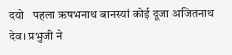दयो   पहला ऋषभनाथ बानस्यां कोई दूजा अजितनाथ देव। प्रभुजी ने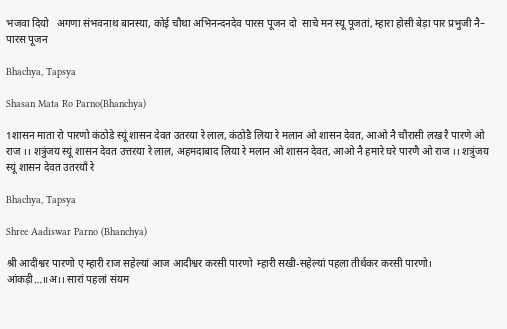भजवा दियो   अगणा संभवनाथ बानस्या, कोई चौथा अभिनन्दनदेव पारस पूजन दो  साचे मन स्यू पूजतां, म्हारा होसी बेड़ा पार प्रभुजी नै– पारस पूजन

Bhachya, Tapsya

Shasan Mata Ro Parno(Bhanchya)

1शासन माता रो पारणो कंठोडे स्यूं शासन देवत उतरया रे लाल, कंठोडै लिया रे मलान ओ शासन देवत, आओ नै चौरासी लख रै पारणे ओ राज ।। शत्रुंजय स्यूं शासन देवत उत्तरया रे लाल, अहमदाबाद लिया रे मलान ओ शासन देवत, आओ नै हमारे घरे पारणै ओ राज ।। शत्रुंजय स्यूं शासन देवत उतरयाँ रे

Bhachya, Tapsya

Shree Aadiswar Parno (Bhanchya)

श्री आदीश्वर पारणो ए म्हारी राज सहेल्यां आज आदीश्वर करसी पारणो  म्हारी सखी-सहेल्यां पहला तीर्थकर करसी पारणो। आंकड़ी…॥अ।। सारां पहलां संयम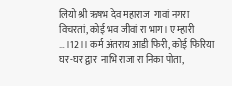लियो श्री ऋषभ देव महाराज  गावां नगरा विचरतां, कोई भव जीवां रा भाग। ए म्हारी …।12।। कर्म अंतराय आडी फिरी, कोई फिरिया घर-घर द्वार  नाभि राजा रा निका पोता,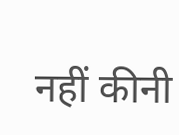नहीं कीनी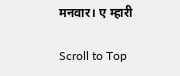मनवार। ए म्हारी

Scroll to Top